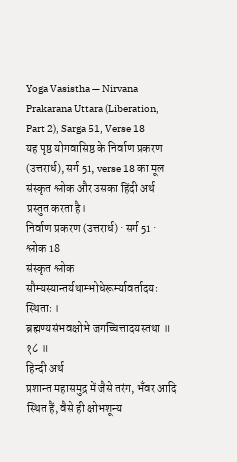Yoga Vasistha — Nirvana Prakarana Uttara (Liberation, Part 2), Sarga 51, Verse 18
यह पृष्ठ योगवासिष्ठ के निर्वाण प्रकरण (उत्तरार्ध), सर्ग 51, verse 18 का मूल संस्कृत श्लोक और उसका हिंदी अर्थ प्रस्तुत करता है।
निर्वाण प्रकरण (उत्तरार्ध) · सर्ग 51 · श्लोक 18
संस्कृत श्लोक
सौम्यस्यान्तर्यथाम्भोधेरूर्म्यावर्तादयः स्थिताः ।
ब्रह्मण्यसंभवक्षोभे जगच्चित्तादयस्तथा ॥ १८ ॥
हिन्दी अर्थ
प्रशान्त महासमुद्र में जैसे तरंग, भँवर आदि
स्थित हैं, वैसे ही क्षोभशून्य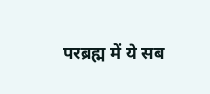परब्रह्म में ये सब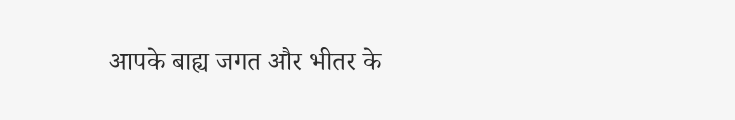आपके बाह्य जगत और भीतर के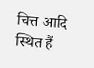चित्त आदि
स्थित हैं